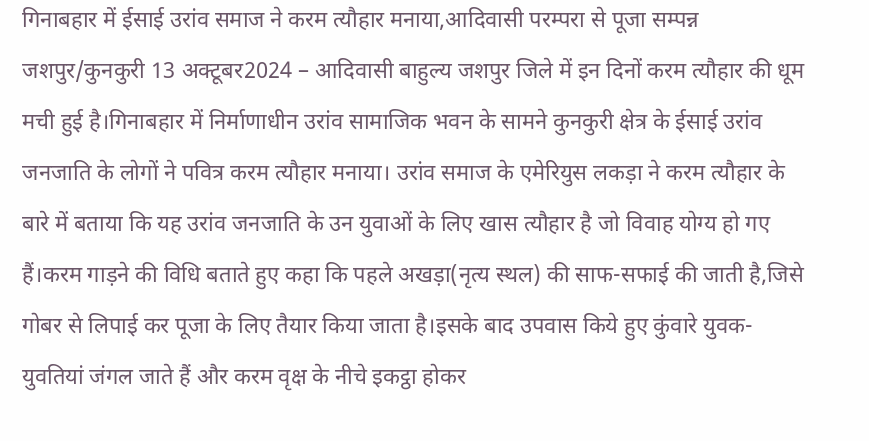गिनाबहार में ईसाई उरांव समाज ने करम त्यौहार मनाया,आदिवासी परम्परा से पूजा सम्पन्न
जशपुर/कुनकुरी 13 अक्टूबर2024 – आदिवासी बाहुल्य जशपुर जिले में इन दिनों करम त्यौहार की धूम मची हुई है।गिनाबहार में निर्माणाधीन उरांव सामाजिक भवन के सामने कुनकुरी क्षेत्र के ईसाई उरांव जनजाति के लोगों ने पवित्र करम त्यौहार मनाया। उरांव समाज के एमेरियुस लकड़ा ने करम त्यौहार के बारे में बताया कि यह उरांव जनजाति के उन युवाओं के लिए खास त्यौहार है जो विवाह योग्य हो गए हैं।करम गाड़ने की विधि बताते हुए कहा कि पहले अखड़ा(नृत्य स्थल) की साफ-सफाई की जाती है,जिसे गोबर से लिपाई कर पूजा के लिए तैयार किया जाता है।इसके बाद उपवास किये हुए कुंवारे युवक-युवतियां जंगल जाते हैं और करम वृक्ष के नीचे इकट्ठा होकर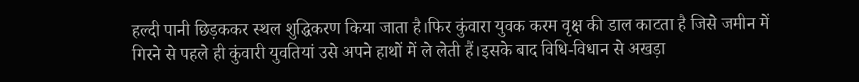हल्दी पानी छिड़ककर स्थल शुद्धिकरण किया जाता है।फिर कुंवारा युवक करम वृक्ष की डाल काटता है जिसे जमीन में गिरने से पहले ही कुंवारी युवतियां उसे अपने हाथों में ले लेती हैं।इसके बाद विधि-विधान से अखड़ा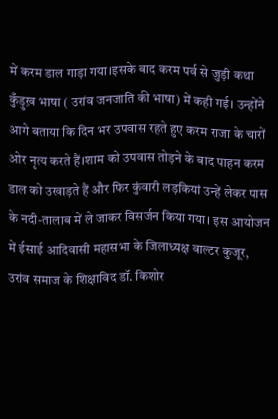में करम डाल गाड़ा गया।इसके बाद करम पर्व से जुड़ी कथा कुँड़ुख़ भाषा ( उरांव जनजाति की भाषा) में कही गई। उन्होंने आगे बताया कि दिन भर उपवास रहते हुए करम राजा के चारों ओर नृत्य करते हैं।शाम को उपवास तोड़ने के बाद पाहन करम डाल को उखाड़ते हैं और फिर कुंवारी लड़कियां उन्हें लेकर पास के नदी-तालाब में ले जाकर विसर्जन किया गया। इस आयोजन में ईसाई आदिवासी महासभा के जिलाध्यक्ष वाल्टर कुजूर, उरांव समाज के शिक्षाविद डॉ. किशोर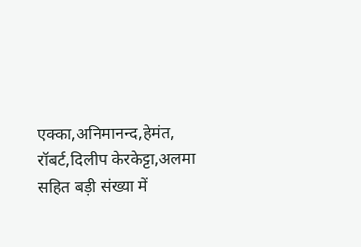एक्का,अनिमानन्द,हेमंत, रॉबर्ट,दिलीप केरकेट्टा,अलमा सहित बड़ी संख्या में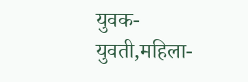युवक-युवती,महिला-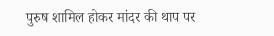पुरुष शामिल होकर मांदर की थाप पर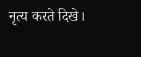नृत्य करते दिखे।